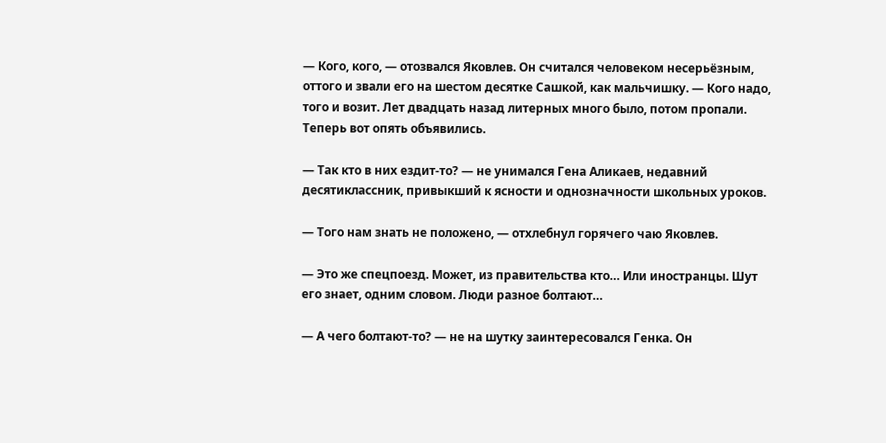— Кого, кого, — отозвался Яковлев. Он считался человеком несерьёзным, оттого и звали его на шестом десятке Сашкой, как мальчишку. — Кого надо, того и возит. Лет двадцать назад литерных много было, потом пропали. Теперь вот опять объявились.

— Так кто в них ездит-то? — не унимался Гена Аликаев, недавний десятиклассник, привыкший к ясности и однозначности школьных уроков.

— Того нам знать не положено, — отхлебнул горячего чаю Яковлев.

— Это же спецпоезд. Может, из правительства кто… Или иностранцы. Шут его знает, одним словом. Люди разное болтают…

— А чего болтают-то? — не на шутку заинтересовался Генка. Он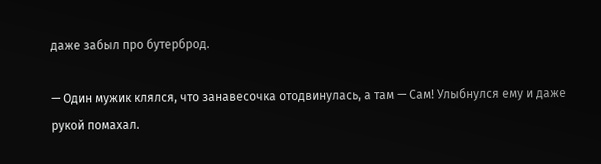даже забыл про бутерброд.

— Один мужик клялся, что занавесочка отодвинулась, а там — Сам! Улыбнулся ему и даже рукой помахал.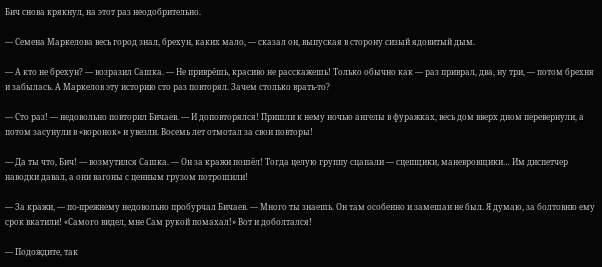Бич снова крякнул, на этот раз неодобрительно.

— Семена Маркелова весь город знал, брехун, каких мало, — сказал он, выпуская в сторону сизый ядовитый дым.

— А кто не брехун? — возразил Сашка. — Не приврёшь, красиво не расскажешь! Только обычно как — раз приврал, два, ну три, — потом брехня и забылась. А Маркелов эту историю сто раз повторял. Зачем столько врать-то?

— Сто раз! — недовольно повторил Бичаев. — И доповторялся! Пришли к нему ночью ангелы в фуражках, весь дом вверх дном перевернули, а потом засунули в «воронок» и увезли. Восемь лет отмотал за свои повторы!

— Да ты что, Бич! — возмутился Сашка. — Он за кражи пошёл! Тогда целую группу сцапали — сцепщики, маневровщики… Им диспетчер наводки давал, а они вагоны с ценным грузом потрошили!

— За кражи, — по-прежнему недовольно пробурчал Бичаев. — Много ты знаешь. Он там особенно и замешан не был. Я думаю, за болтовню ему срок вкатили! «Самого видел, мне Сам рукой помахал!» Вот и доболтался!

— Подождите, так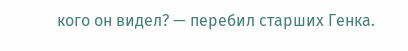кого он видел? — перебил старших Генка.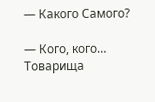— Какого Самого?

— Кого, кого… Товарища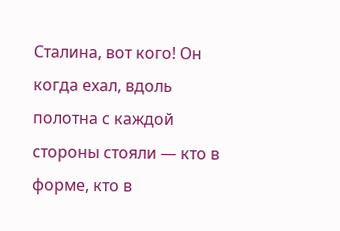Сталина, вот кого! Он когда ехал, вдоль полотна с каждой стороны стояли — кто в форме, кто в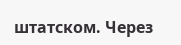штатском. Через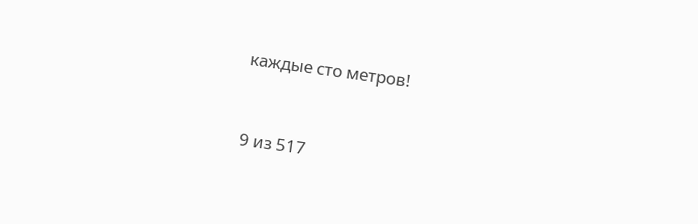каждые сто метров!



9 из 517